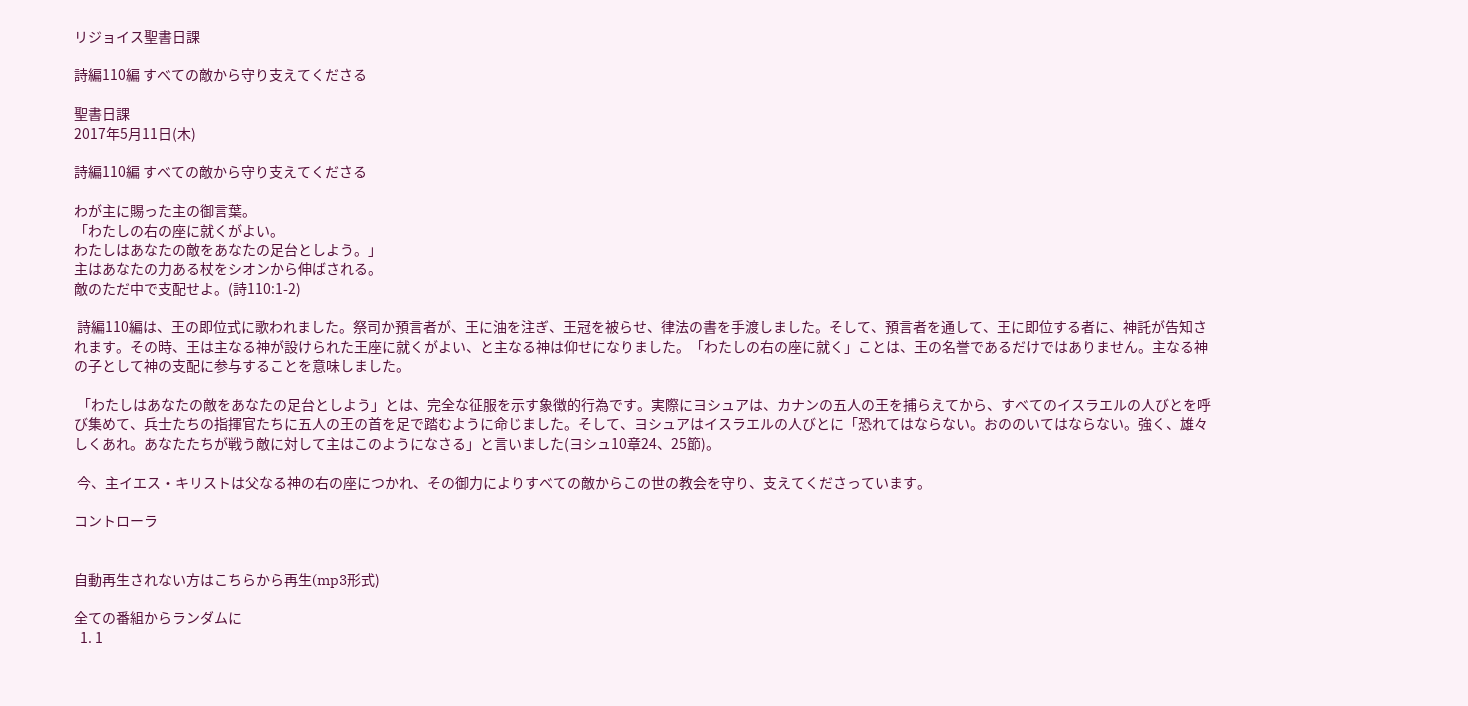リジョイス聖書日課

詩編110編 すべての敵から守り支えてくださる

聖書日課
2017年5月11日(木)

詩編110編 すべての敵から守り支えてくださる

わが主に賜った主の御言葉。
「わたしの右の座に就くがよい。
わたしはあなたの敵をあなたの足台としよう。」
主はあなたの力ある杖をシオンから伸ばされる。
敵のただ中で支配せよ。(詩110:1-2)

 詩編110編は、王の即位式に歌われました。祭司か預言者が、王に油を注ぎ、王冠を被らせ、律法の書を手渡しました。そして、預言者を通して、王に即位する者に、神託が告知されます。その時、王は主なる神が設けられた王座に就くがよい、と主なる神は仰せになりました。「わたしの右の座に就く」ことは、王の名誉であるだけではありません。主なる神の子として神の支配に参与することを意味しました。

 「わたしはあなたの敵をあなたの足台としよう」とは、完全な征服を示す象徴的行為です。実際にヨシュアは、カナンの五人の王を捕らえてから、すべてのイスラエルの人びとを呼び集めて、兵士たちの指揮官たちに五人の王の首を足で踏むように命じました。そして、ヨシュアはイスラエルの人びとに「恐れてはならない。おののいてはならない。強く、雄々しくあれ。あなたたちが戦う敵に対して主はこのようになさる」と言いました(ヨシュ10章24、25節)。

 今、主イエス・キリストは父なる神の右の座につかれ、その御力によりすべての敵からこの世の教会を守り、支えてくださっています。

コントローラ


自動再生されない方はこちらから再生(mp3形式)

全ての番組からランダムに
  1. 1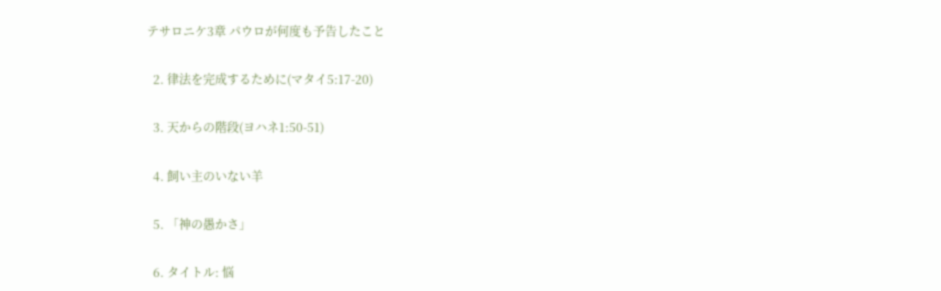テサロニケ3章 パウロが何度も予告したこと

  2. 律法を完成するために(マタイ5:17-20)

  3. 天からの階段(ヨハネ1:50-51)

  4. 飼い主のいない羊

  5. 「神の愚かさ」

  6. タイトル: 悩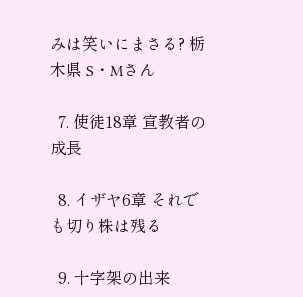みは笑いにまさる? 栃木県 S・Mさん

  7. 使徒18章 宣教者の成長

  8. イザヤ6章 それでも切り株は残る

  9. 十字架の出来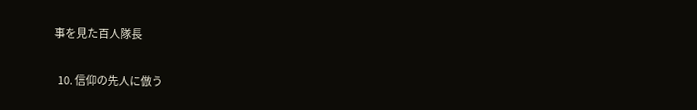事を見た百人隊長

  10. 信仰の先人に倣う